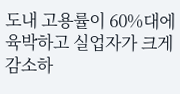도내 고용률이 60%대에 육박하고 실업자가 크게 감소하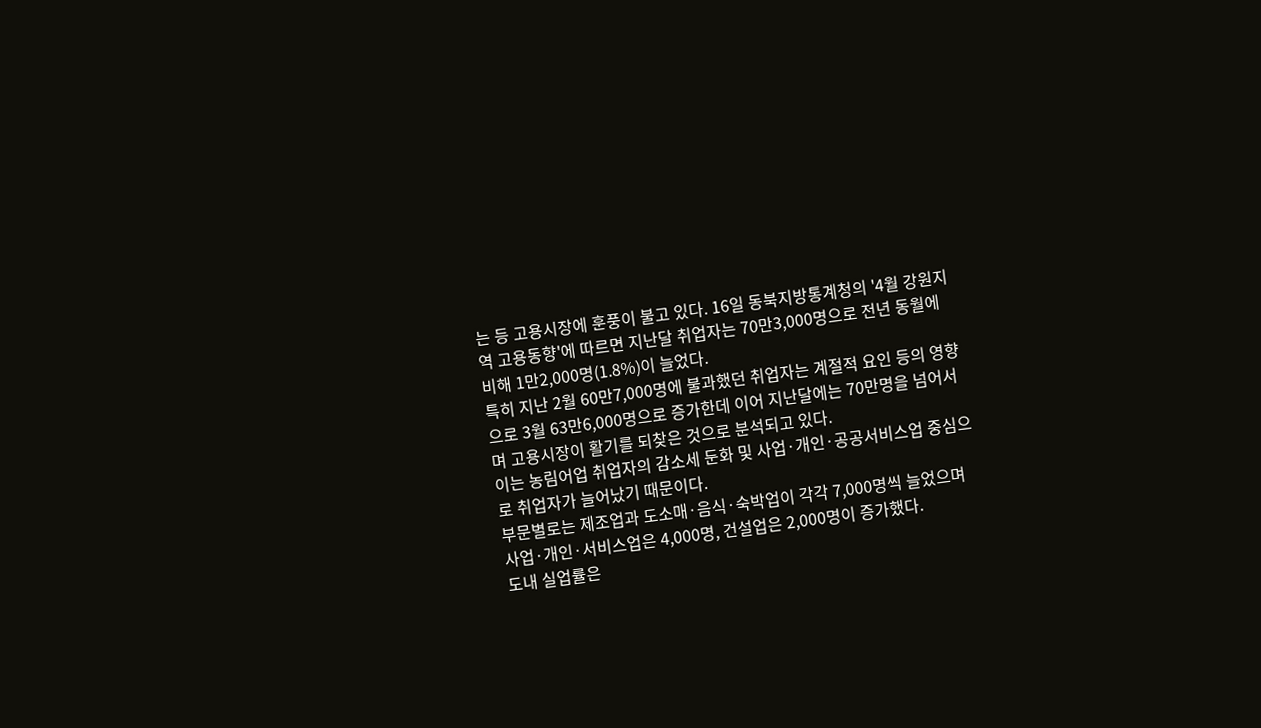는 등 고용시장에 훈풍이 불고 있다. 16일 동북지방통계청의 '4월 강원지역 고용동향'에 따르면 지난달 취업자는 70만3,000명으로 전년 동월에 비해 1만2,000명(1.8%)이 늘었다.
특히 지난 2월 60만7,000명에 불과했던 취업자는 계절적 요인 등의 영향으로 3월 63만6,000명으로 증가한데 이어 지난달에는 70만명을 넘어서며 고용시장이 활기를 되찾은 것으로 분석되고 있다.
이는 농림어업 취업자의 감소세 둔화 및 사업·개인·공공서비스업 중심으로 취업자가 늘어났기 때문이다.
부문별로는 제조업과 도소매·음식·숙박업이 각각 7,000명씩 늘었으며 사업·개인·서비스업은 4,000명, 건설업은 2,000명이 증가했다.
도내 실업률은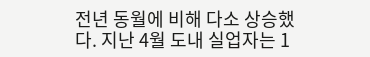전년 동월에 비해 다소 상승했다. 지난 4월 도내 실업자는 1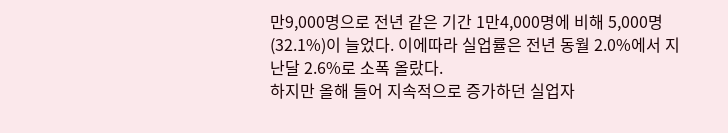만9,000명으로 전년 같은 기간 1만4,000명에 비해 5,000명(32.1%)이 늘었다. 이에따라 실업률은 전년 동월 2.0%에서 지난달 2.6%로 소폭 올랐다.
하지만 올해 들어 지속적으로 증가하던 실업자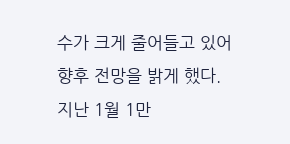수가 크게 줄어들고 있어 향후 전망을 밝게 했다.
지난 1월 1만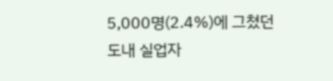5,000명(2.4%)에 그쳤던 도내 실업자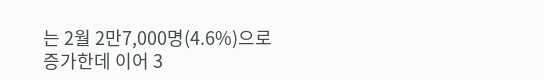는 2월 2만7,000명(4.6%)으로 증가한데 이어 3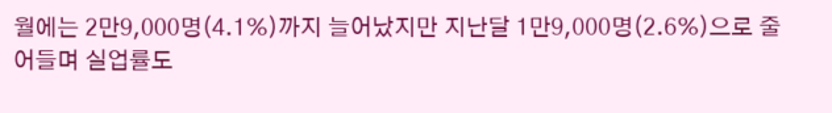월에는 2만9,000명(4.1%)까지 늘어났지만 지난달 1만9,000명(2.6%)으로 줄어들며 실업률도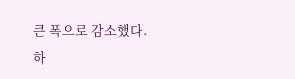큰 폭으로 감소했다.
하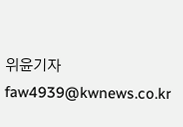위윤기자 faw4939@kwnews.co.kr